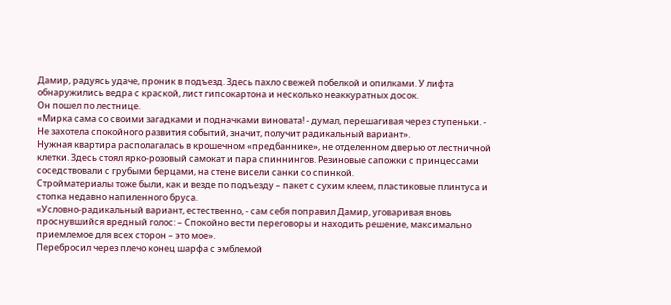Дамир, радуясь удаче, проник в подъезд. Здесь пахло свежей побелкой и опилками. У лифта обнаружились ведра с краской, лист гипсокартона и несколько неаккуратных досок.
Он пошел по лестнице.
«Мирка сама со своими загадками и подначками виновата! - думал, перешагивая через ступеньки. - Не захотела спокойного развития событий, значит, получит радикальный вариант».
Нужная квартира располагалась в крошечном «предбаннике», не отделенном дверью от лестничной клетки. Здесь стоял ярко-розовый самокат и пара спиннингов. Резиновые сапожки с принцессами соседствовали с грубыми берцами, на стене висели санки со спинкой.
Стройматериалы тоже были, как и везде по подъезду – пакет с сухим клеем, пластиковые плинтуса и стопка недавно напиленного бруса.
«Условно-радикальный вариант, естественно, - сам себя поправил Дамир, уговаривая вновь проснувшийся вредный голос: – Спокойно вести переговоры и находить решение, максимально приемлемое для всех сторон – это мое».
Перебросил через плечо конец шарфа с эмблемой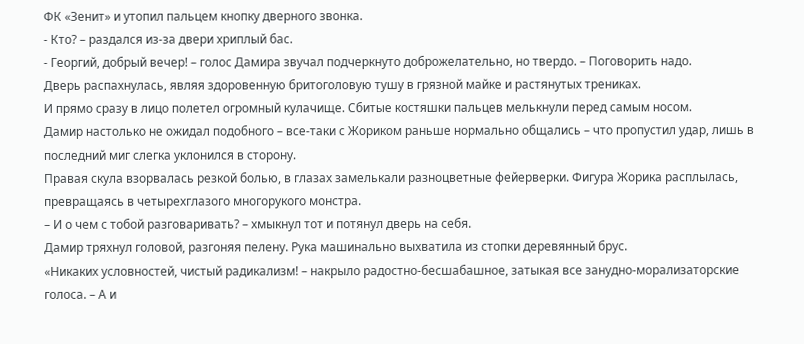ФК «Зенит» и утопил пальцем кнопку дверного звонка.
- Кто? – раздался из-за двери хриплый бас.
- Георгий, добрый вечер! – голос Дамира звучал подчеркнуто доброжелательно, но твердо. – Поговорить надо.
Дверь распахнулась, являя здоровенную бритоголовую тушу в грязной майке и растянутых трениках.
И прямо сразу в лицо полетел огромный кулачище. Сбитые костяшки пальцев мелькнули перед самым носом.
Дамир настолько не ожидал подобного – все-таки с Жориком раньше нормально общались – что пропустил удар, лишь в последний миг слегка уклонился в сторону.
Правая скула взорвалась резкой болью, в глазах замелькали разноцветные фейерверки. Фигура Жорика расплылась, превращаясь в четырехглазого многорукого монстра.
– И о чем с тобой разговаривать? – хмыкнул тот и потянул дверь на себя.
Дамир тряхнул головой, разгоняя пелену. Рука машинально выхватила из стопки деревянный брус.
«Никаких условностей, чистый радикализм! – накрыло радостно-бесшабашное, затыкая все занудно-морализаторские голоса. – А и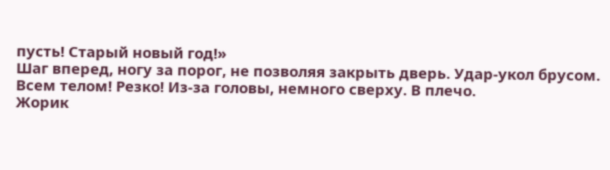пусть! Старый новый год!»
Шаг вперед, ногу за порог, не позволяя закрыть дверь. Удар-укол брусом. Всем телом! Резко! Из-за головы, немного сверху. В плечо.
Жорик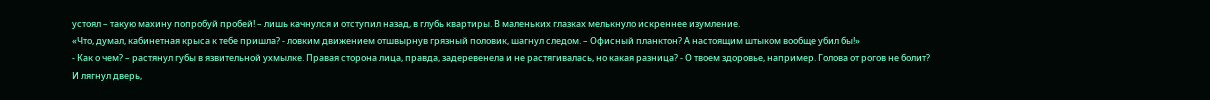устоял – такую махину попробуй пробей! – лишь качнулся и отступил назад, в глубь квартиры. В маленьких глазках мелькнуло искреннее изумление.
«Что, думал, кабинетная крыса к тебе пришла? - ловким движением отшвырнув грязный половик, шагнул следом. – Офисный планктон? А настоящим штыком вообще убил бы!»
- Как о чем? – растянул губы в язвительной ухмылке. Правая сторона лица, правда, задеревенела и не растягивалась, но какая разница? - О твоем здоровье, например. Голова от рогов не болит?
И лягнул дверь,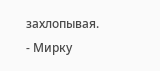захлопывая.
- Мирку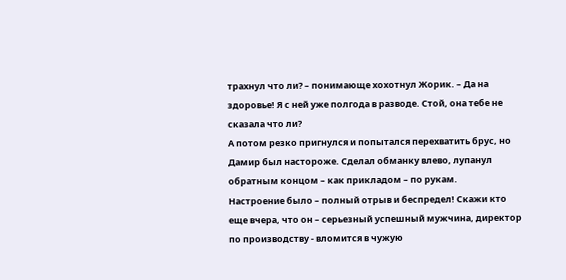трахнул что ли? – понимающе хохотнул Жорик. – Да на здоровье! Я с ней уже полгода в разводе. Стой, она тебе не сказала что ли?
А потом резко пригнулся и попытался перехватить брус, но Дамир был настороже. Сделал обманку влево, лупанул обратным концом – как прикладом – по рукам.
Настроение было – полный отрыв и беспредел! Скажи кто еще вчера, что он – серьезный успешный мужчина, директор по производству - вломится в чужую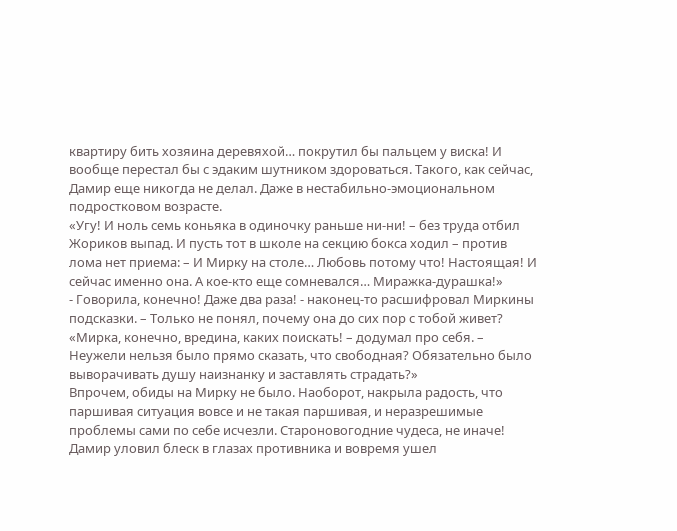квартиру бить хозяина деревяхой… покрутил бы пальцем у виска! И вообще перестал бы с эдаким шутником здороваться. Такого, как сейчас, Дамир еще никогда не делал. Даже в нестабильно-эмоциональном подростковом возрасте.
«Угу! И ноль семь коньяка в одиночку раньше ни-ни! – без труда отбил Жориков выпад. И пусть тот в школе на секцию бокса ходил – против лома нет приема: – И Мирку на столе… Любовь потому что! Настоящая! И сейчас именно она. А кое-кто еще сомневался… Миражка-дурашка!»
- Говорила, конечно! Даже два раза! - наконец-то расшифровал Миркины подсказки. – Только не понял, почему она до сих пор с тобой живет?
«Мирка, конечно, вредина, каких поискать! – додумал про себя. – Неужели нельзя было прямо сказать, что свободная? Обязательно было выворачивать душу наизнанку и заставлять страдать?»
Впрочем, обиды на Мирку не было. Наоборот, накрыла радость, что паршивая ситуация вовсе и не такая паршивая, и неразрешимые проблемы сами по себе исчезли. Староновогодние чудеса, не иначе!
Дамир уловил блеск в глазах противника и вовремя ушел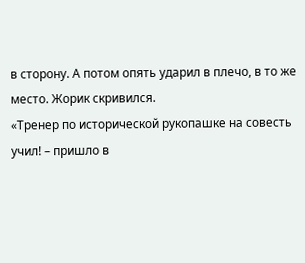в сторону. А потом опять ударил в плечо, в то же место. Жорик скривился.
«Тренер по исторической рукопашке на совесть учил! – пришло в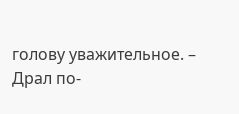голову уважительное. – Драл по-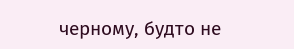черному, будто не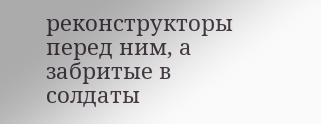реконструкторы перед ним, а забритые в солдаты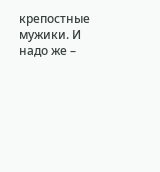крепостные мужики. И надо же –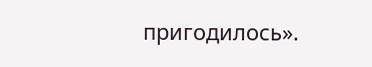пригодилось».